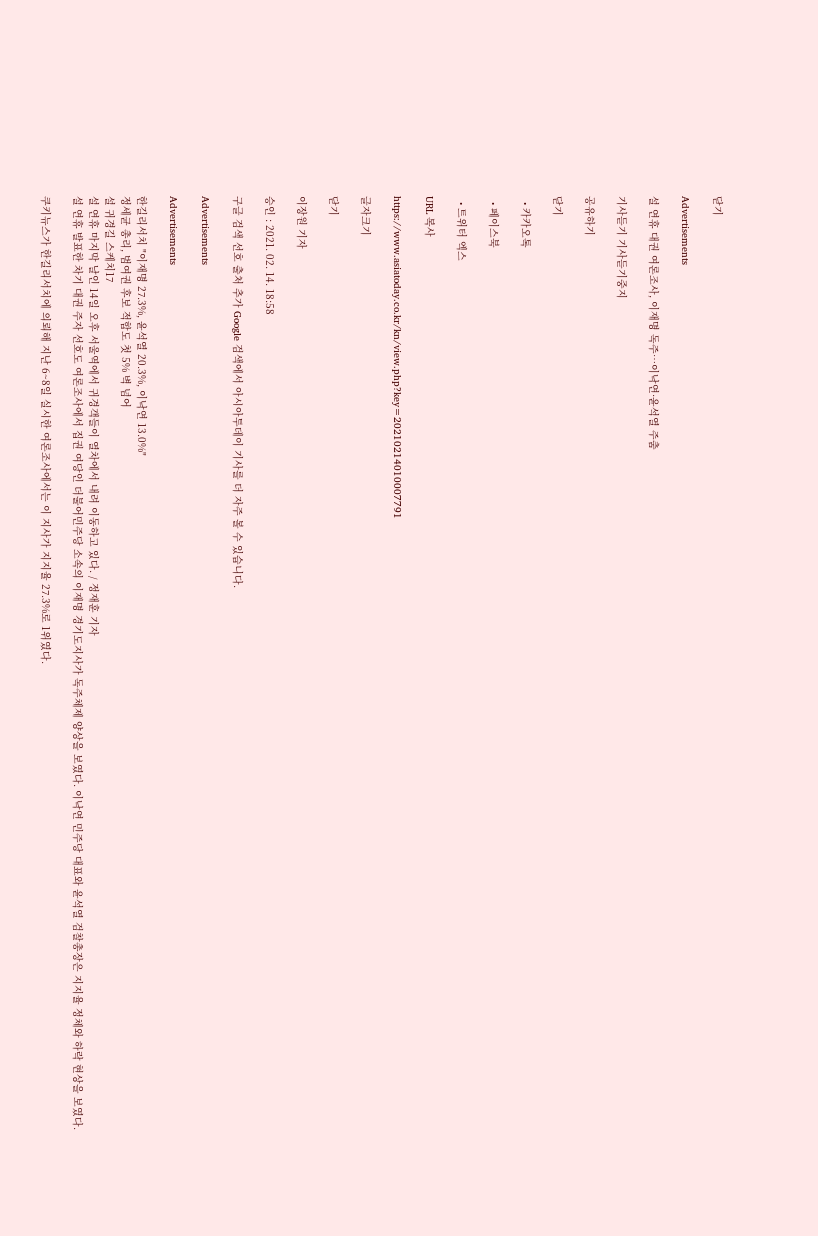닫기

Advertisements

설 연휴 대권 여론조사, 이재명 독주…이낙연·윤석열 주춤

기사듣기 기사듣기중지

공유하기

닫기

  • 카카오톡

  • 페이스북

  • 트위터 엑스

URL 복사

https://www.asiatoday.co.kr/kn/view.php?key=20210214010007791

글자크기

닫기

이장원 기자

승인 : 2021. 02. 14. 18:58

구글 검색 선호 출처 추가 Google 검색에서 아시아투데이 기사를 더 자주 볼 수 있습니다.

Advertisements

Advertisements

한길리서치 "이재명 27.3%, 윤석열 20.3%, 이낙연 13.0%"
정세균 총리, 범여권 후보 적합도 첫 5% 벽 넘어
설 귀경길 스케치17
설 연휴 마지막 날인 14일 오후 서울역에서 귀경객들이 열차에서 내려 이동하고 있다. / 정재훈 기자
설 연휴 발표한 차기 대권 주자 선호도 여론조사에서 집권 여당인 더불어민주당 소속의 이재명 경기도지사가 독주체제 양상을 보였다. 이낙연 민주당 대표와 윤석열 검찰총장은 지지율 정체와 하락 현상을 보였다.

쿠키뉴스가 한길리서치에 의뢰해 지난 6~8일 실시한 여론조사에서는 이 지사가 지지율 27.3%로 1위였다.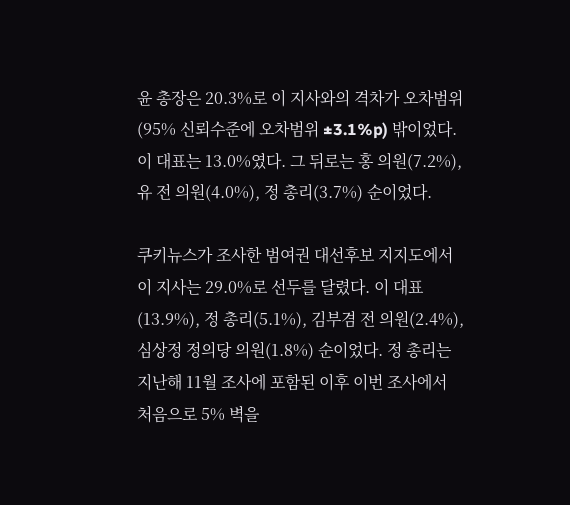윤 총장은 20.3%로 이 지사와의 격차가 오차범위(95% 신뢰수준에 오차범위 ±3.1%p) 밖이었다. 이 대표는 13.0%였다. 그 뒤로는 홍 의원(7.2%), 유 전 의원(4.0%), 정 총리(3.7%) 순이었다.

쿠키뉴스가 조사한 범여권 대선후보 지지도에서 이 지사는 29.0%로 선두를 달렸다. 이 대표(13.9%), 정 총리(5.1%), 김부겸 전 의원(2.4%), 심상정 정의당 의원(1.8%) 순이었다. 정 총리는 지난해 11월 조사에 포함된 이후 이번 조사에서 처음으로 5% 벽을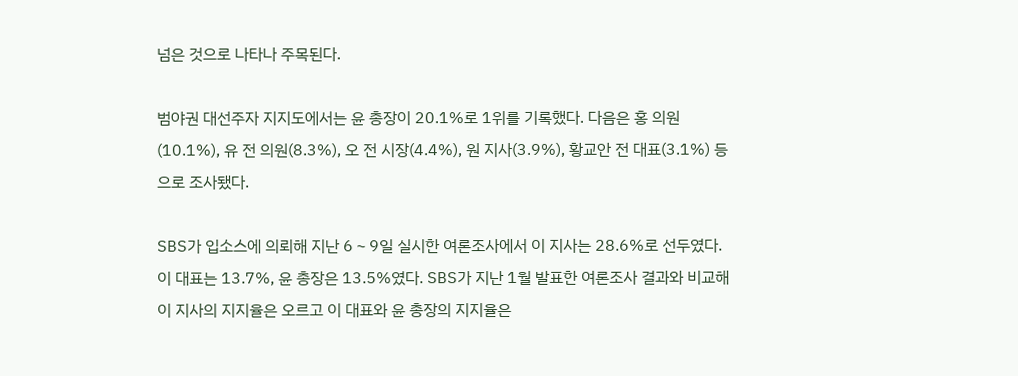넘은 것으로 나타나 주목된다.

범야권 대선주자 지지도에서는 윤 총장이 20.1%로 1위를 기록했다. 다음은 홍 의원(10.1%), 유 전 의원(8.3%), 오 전 시장(4.4%), 원 지사(3.9%), 황교안 전 대표(3.1%) 등으로 조사됐다.

SBS가 입소스에 의뢰해 지난 6∼9일 실시한 여론조사에서 이 지사는 28.6%로 선두였다. 이 대표는 13.7%, 윤 총장은 13.5%였다. SBS가 지난 1월 발표한 여론조사 결과와 비교해 이 지사의 지지율은 오르고 이 대표와 윤 총장의 지지율은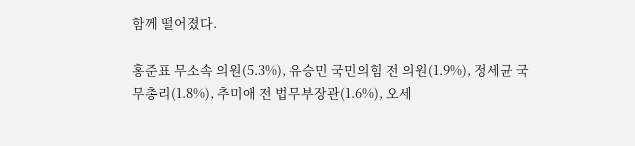함께 떨어졌다.

홍준표 무소속 의원(5.3%), 유승민 국민의힘 전 의원(1.9%), 정세균 국무총리(1.8%), 추미애 전 법무부장관(1.6%), 오세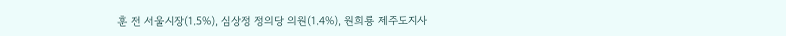훈 전 서울시장(1.5%), 심상정 정의당 의원(1.4%), 원희룡 제주도지사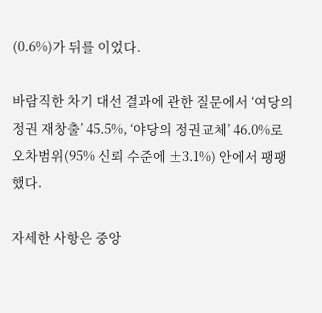(0.6%)가 뒤를 이었다.

바람직한 차기 대선 결과에 관한 질문에서 ‘여당의 정권 재창출’ 45.5%, ‘야당의 정권교체’ 46.0%로 오차범위(95% 신뢰 수준에 ±3.1%) 안에서 팽팽했다.

자세한 사항은 중앙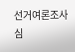선거여론조사 심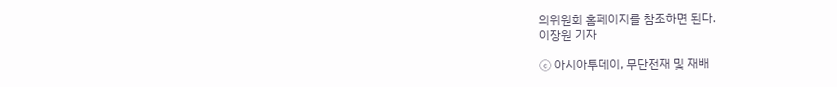의위원회 홈페이지를 참조하면 된다.
이장원 기자

ⓒ 아시아투데이, 무단전재 및 재배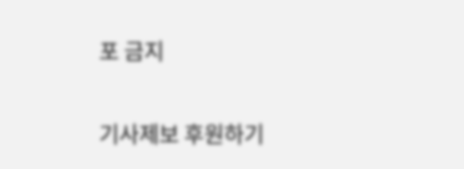포 금지

기사제보 후원하기